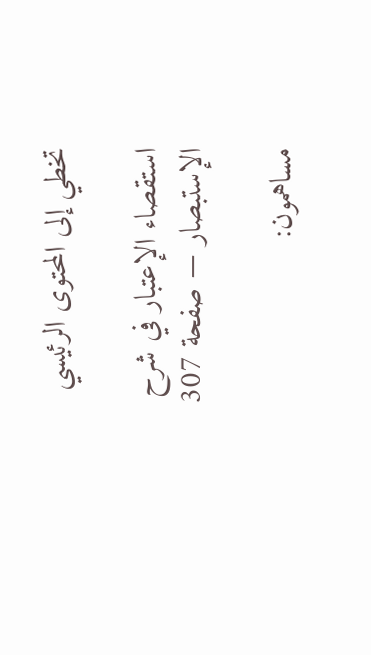تخطي إلى المحتوى الرئيسي

استقصاء الإعتبار في شرح الإستبصار — صفحة 307

مساهمون: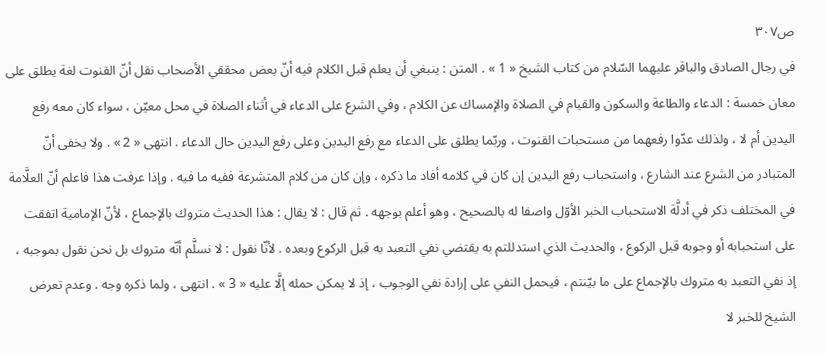ص٣٠٧
في رجال الصادق والباقر عليهما السّلام من كتاب الشيخ « 1 » . المتن : ينبغي أن يعلم قبل الكلام فيه أنّ بعض محققي الأصحاب نقل أنّ القنوت لغة يطلق على معان خمسة : الدعاء والطاعة والسكون والقيام في الصلاة والإمساك عن الكلام ، وفي الشرع على الدعاء في أثناء الصلاة في محل معيّن ، سواء كان معه رفع اليدين أم لا ، ولذلك عدّوا رفعهما من مستحبات القنوت ، وربّما يطلق على الدعاء مع رفع اليدين وعلى رفع اليدين حال الدعاء . انتهى « 2 » . ولا يخفى أنّ المتبادر من الشرع عند الشارع ، واستحباب رفع اليدين إن كان في كلامه أفاد ما ذكره ، وإن كان من كلام المتشرعة ففيه ما فيه . وإذا عرفت هذا فاعلم أنّ العلَّامة في المختلف ذكر في أدلَّة الاستحباب الخبر الأوّل واصفا له بالصحيح ، وهو أعلم بوجهه . ثم قال : لا يقال : هذا الحديث متروك بالإجماع ، لأنّ الإمامية اتفقت على استحبابه أو وجوبه قبل الركوع ، والحديث الذي استدللتم به يقتضي نفي التعبد به قبل الركوع وبعده . لأنّا نقول : لا نسلَّم أنّه متروك بل نحن نقول بموجبه ، إذ نفي التعبد به متروك بالإجماع على ما بيّنتم ، فيحمل النفي على إرادة نفي الوجوب ، إذ لا يمكن حمله إلَّا عليه « 3 » . انتهى ، ولما ذكره وجه . وعدم تعرض الشيخ للخبر لا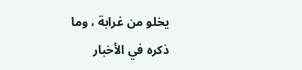يخلو من غرابة ، وما ذكره في الأخبار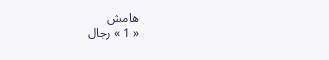هامش
« 1 » رجال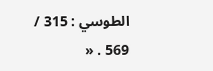الطوسي : 315 / 569 . «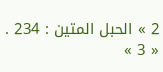2 » الحبل المتين : 234 . « 3 »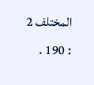المختلف 2 : 190 .